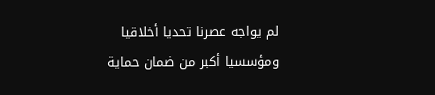لم يواجه عصرنا تحديا أخلاقيا ومؤسسيا أكبر من ضمان حماية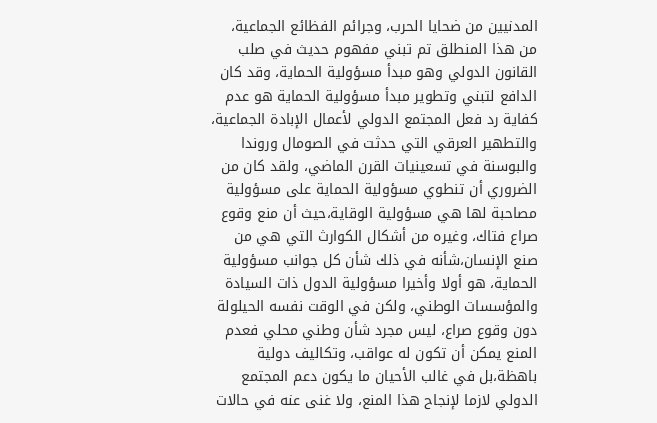المدنيين من ضحايا الحرب، وجرائم الفظائع الجماعية، من هذا المنطلق تم تبني مفهوم حديث في صلب القانون الدولي وهو مبدأ مسؤولية الحماية، وقد كان الدافع لتبني وتطوير مبدأ مسؤولية الحماية هو عدم كفاية رد فعل المجتمع الدولي لأعمال الإبادة الجماعية، والتطهير العرقي التي حدثت في الصومال وروندا والبوسنة في تسعينيات القرن الماضي، ولقد كان من الضروري أن تنطوي مسؤولية الحماية على مسؤولية مصاحبة لها هي مسؤولية الوقاية،حيث أن منع وقوع صراع فتاك، وغيره من أشكال الكوارث التي هي من صنع الإنسان،شأنه في ذلك شأن كل جوانب مسؤولية الحماية، هو أولا وأخيرا مسؤولية الدول ذات السيادة والمؤسسات الوطني، ولكن في الوقت نفسه الحيلولة دون وقوع صراع، ليس مجرد شأن وطني محلي فعدم المنع يمكن أن تكون له عواقب، وتكاليف دولية باهظة،بل في غالب الأحيان ما يكون دعم المجتمع الدولي لازما لإنجاح هذا المنع، ولا غنى عنه في حالات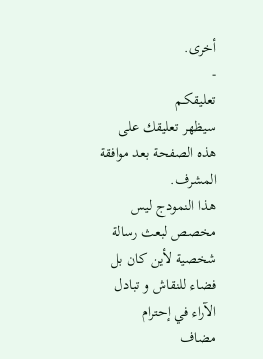أخرى.
-
تعليقكـم
سيظهر تعليقك على هذه الصفحة بعد موافقة المشرف.
هذا النمودج ليس مخصص لبعث رسالة شخصية لأين كان بل فضاء للنقاش و تبادل الآراء في إحترام
مضاف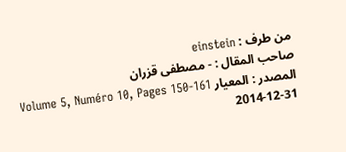من طرف : einstein
صاحب المقال : - مصطفى قزران
المصدر : المعيار Volume 5, Numéro 10, Pages 150-161 2014-12-31